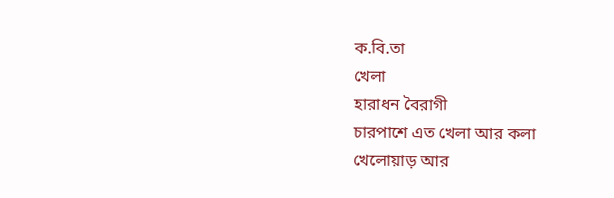ক.বি.তা
খেলা
হারাধন বৈরাগী
চারপাশে এত খেলা আর কলা
খেলোয়াড় আর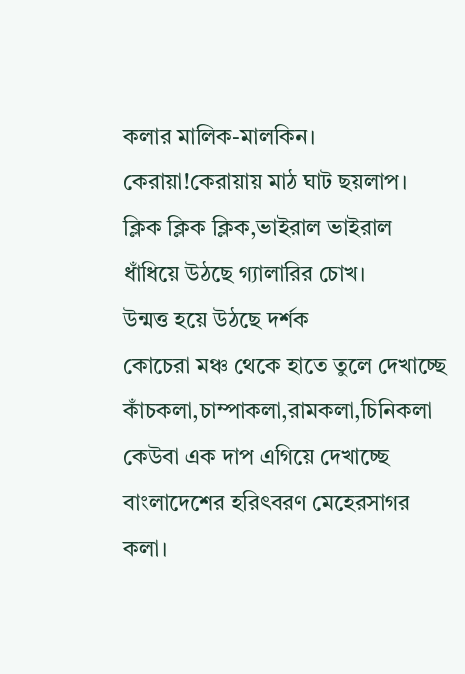কলার মালিক-মালকিন।
কেরায়া!কেরায়ায় মাঠ ঘাট ছয়লাপ।
ক্লিক ক্লিক ক্লিক,ভাইরাল ভাইরাল
ধাঁধিয়ে উঠছে গ্যালারির চোখ।
উন্মত্ত হয়ে উঠছে দর্শক
কোচেরা মঞ্চ থেকে হাতে তুলে দেখাচ্ছে
কাঁচকলা,চাম্পাকলা,রামকলা,চিনিকলা
কেউবা এক দাপ এগিয়ে দেখাচ্ছে
বাংলাদেশের হরিৎবরণ মেহেরসাগর কলা।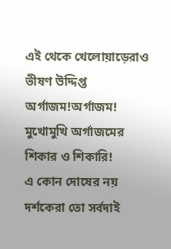এই থেকে খেলোয়াড়েরাও ভীষণ উদ্দিপ্ত
অর্গাজম!অর্গাজম!
মুখোমুখি অর্গাজমের শিকার ও শিকারি!
এ কোন দোষের নয়
দর্শকেরা তো সর্বদাই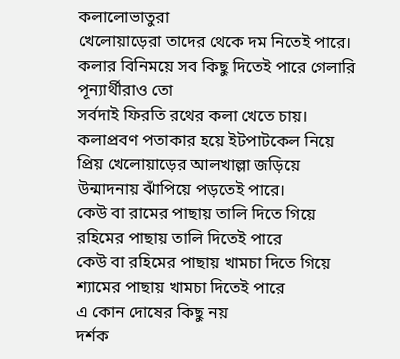কলালোভাতুরা
খেলোয়াড়েরা তাদের থেকে দম নিতেই পারে।
কলার বিনিময়ে সব কিছু দিতেই পারে গেলারি
পূন্যার্থীরাও তো
সর্বদাই ফিরতি রথের কলা খেতে চায়।
কলাপ্রবণ পতাকার হয়ে ইটপাটকেল নিয়ে
প্রিয় খেলোয়াড়ের আলখাল্লা জড়িয়ে
উন্মাদনায় ঝাঁপিয়ে পড়তেই পারে।
কেউ বা রামের পাছায় তালি দিতে গিয়ে
রহিমের পাছায় তালি দিতেই পারে
কেউ বা রহিমের পাছায় খামচা দিতে গিয়ে
শ্যামের পাছায় খামচা দিতেই পারে
এ কোন দোষের কিছু নয়
দর্শক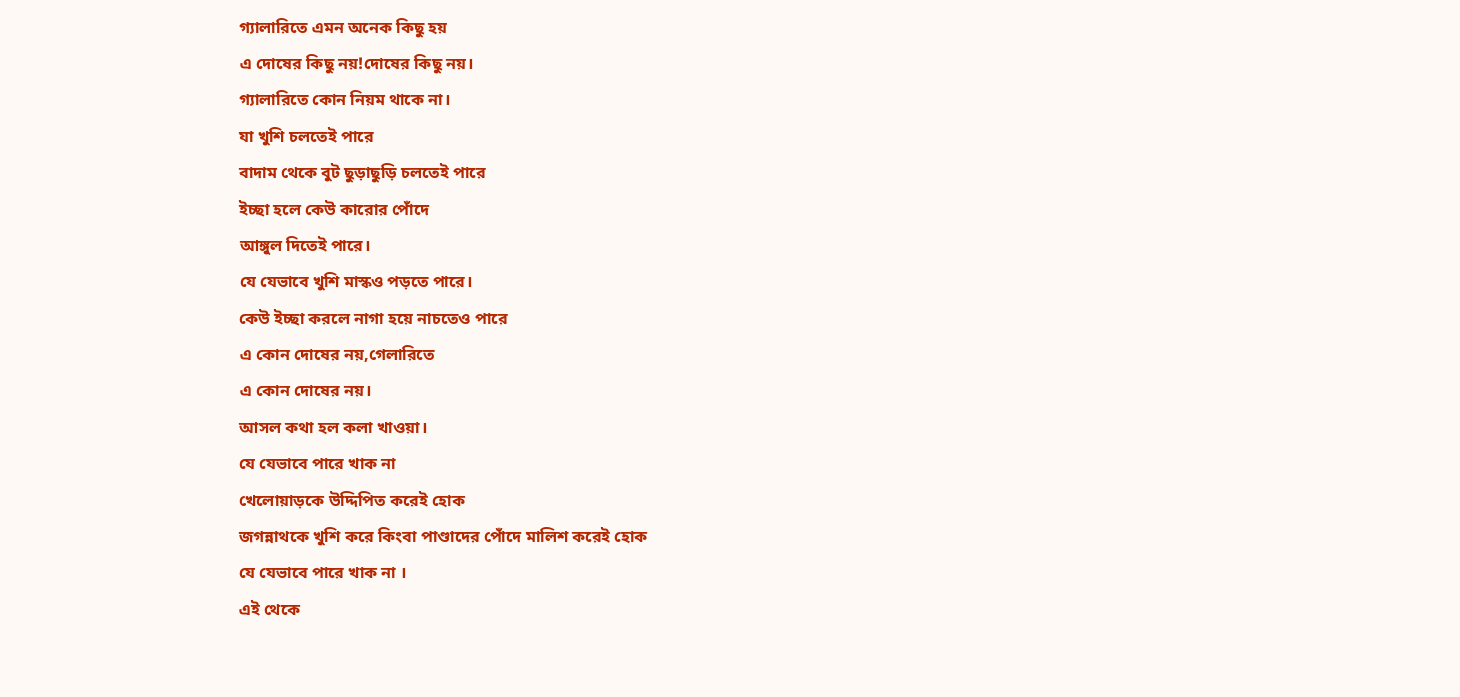গ্যালারিতে এমন অনেক কিছু হয়
এ দোষের কিছু নয়!দোষের কিছু নয়।
গ্যালারিতে কোন নিয়ম থাকে না।
যা খুশি চলতেই পারে
বাদাম থেকে বুট ছুড়াছুড়ি চলতেই পারে
ইচ্ছা হলে কেউ কারোর পোঁদে
আঙ্গুল দিতেই পারে।
যে যেভাবে খুশি মাস্কও পড়তে পারে।
কেউ ইচ্ছা করলে নাগা হয়ে নাচতেও পারে
এ কোন দোষের নয়,গেলারিতে
এ কোন দোষের নয়।
আসল কথা হল কলা খাওয়া।
যে যেভাবে পারে খাক না
খেলোয়াড়কে উদ্দিপিত করেই হোক
জগন্নাথকে খুশি করে কিংবা পাণ্ডাদের পোঁদে মালিশ করেই হোক
যে যেভাবে পারে খাক না ।
এই থেকে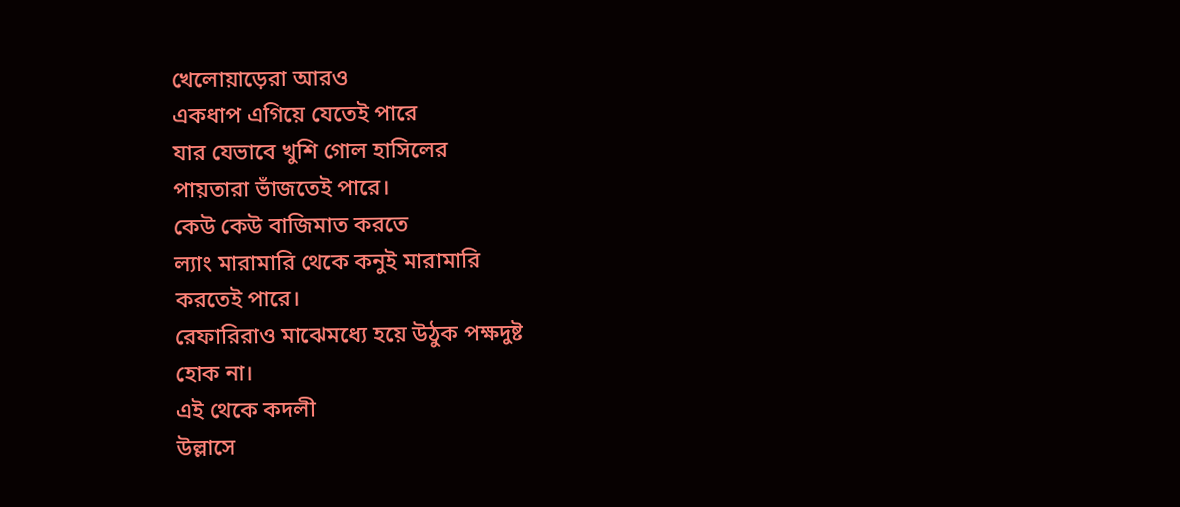খেলোয়াড়েরা আরও
একধাপ এগিয়ে যেতেই পারে
যার যেভাবে খুশি গোল হাসিলের
পায়তারা ভাঁজতেই পারে।
কেউ কেউ বাজিমাত করতে
ল্যাং মারামারি থেকে কনুই মারামারি
করতেই পারে।
রেফারিরাও মাঝেমধ্যে হয়ে উঠুক পক্ষদুষ্ট
হোক না।
এই থেকে কদলী
উল্লাসে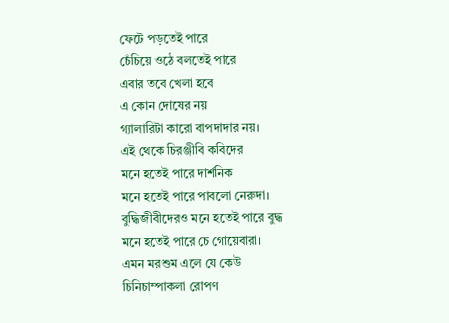ফেটে পড়তেই পারে
চেঁচিয়ে ওঠে বলতেই পারে
এবার তবে খেলা হবে
এ কোন দোষের নয়
গ্যালারিটা কারো বাপদাদার নয়।
এই থেকে চিরঞ্জীবি কবিদের
মনে হতেই পারে দার্শনিক
মনে হতেই পারে পাবলো নেরুদা।
বুদ্ধিজীবীদেরও মনে হতেই পারে বুদ্ধ
মনে হতেই পারে চে গোয়েবারা।
এমন মরশুম এলে যে কেউ
চিনিচাম্পাকলা রোপণ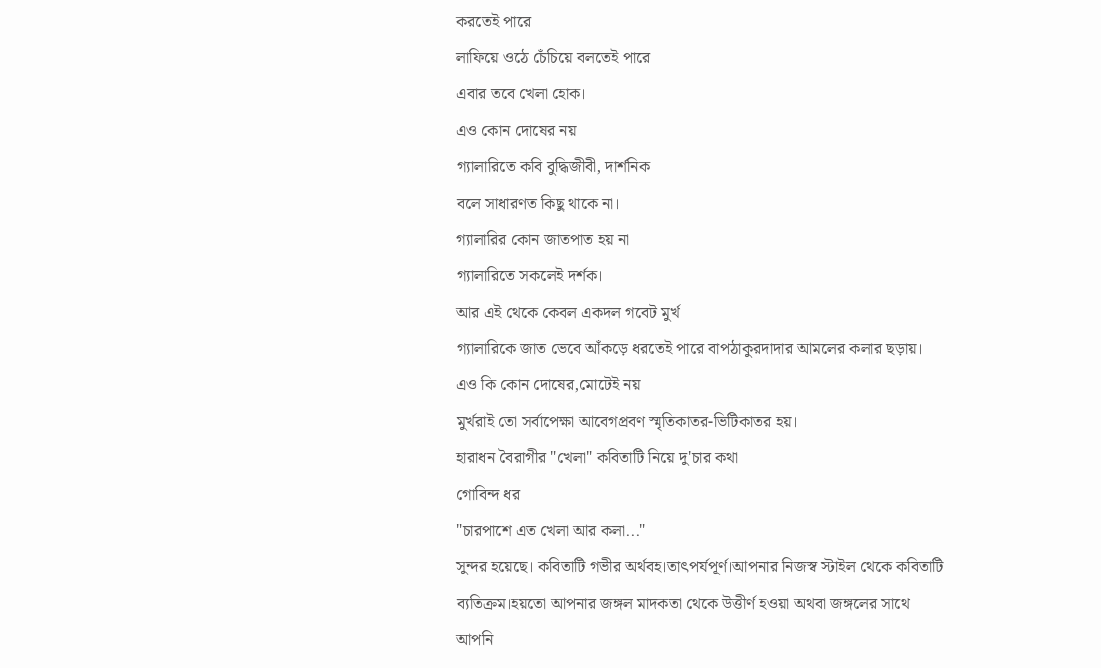করতেই পারে
লাফিয়ে ওঠে চেঁচিয়ে বলতেই পারে
এবার তবে খেলা হোক।
এও কোন দোষের নয়
গ্যালারিতে কবি বুদ্ধিজীবী, দার্শনিক
বলে সাধারণত কিছু থাকে না।
গ্যালারির কোন জাতপাত হয় না
গ্যালারিতে সকলেই দর্শক।
আর এই থেকে কেবল একদল গবেট মুর্খ
গ্যালারিকে জাত ভেবে আঁকড়ে ধরতেই পারে বাপঠাকুরদাদার আমলের কলার ছড়ায়।
এও কি কোন দোষের,মোটেই নয়
মুর্খরাই তো সর্বাপেক্ষা আবেগপ্রবণ স্মৃতিকাতর-ভিটিকাতর হয়।
হারাধন বৈরাগীর "খেলা" কবিতাটি নিয়ে দু'চার কথা
গোবিন্দ ধর
"চারপাশে এত খেলা আর কলা..."
সুন্দর হয়েছে। কবিতাটি গভীর অর্থবহ।তাৎপর্যপূর্ণ।আপনার নিজস্ব স্টাইল থেকে কবিতাটি ব্যতিক্রম।হয়তো আপনার জঙ্গল মাদকতা থেকে উত্তীর্ণ হওয়া অথবা জঙ্গলের সাথে আপনি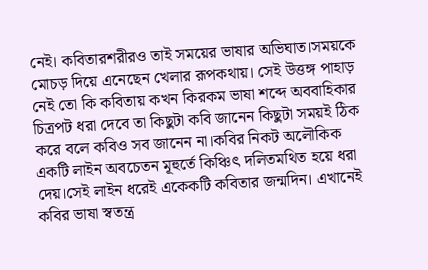নেই। কবিতারশরীরও তাই সময়ের ভাষার অভিঘাত।সময়কে মোচড় দিয়ে এনেছেন খেলার রূপকথায়। সেই উত্তঙ্গ পাহাড় নেই তো কি কবিতায় কখন কিরকম ভাষা শব্দে অববাহিকার চিত্রপট ধরা দেবে তা কিছুটা কবি জানেন কিছুটা সময়ই ঠিক করে বলে কবিও সব জানেন না।কবির নিকট অলৌকিক একটি লাইন অবচেতন মূহুর্তে কিঞ্চিৎ দলিতমথিত হয়ে ধরা দেয়।সেই লাইন ধরেই একেকটি কবিতার জন্মদিন। এখানেই কবির ভাষা স্বতন্ত্র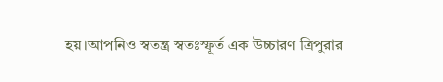হয়।আপনিও স্বতন্ত্র স্বতঃস্ফূর্ত এক উচ্চারণ ত্রিপুরার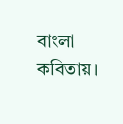বাংলা কবিতায়।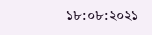১৮:০৮:২০২১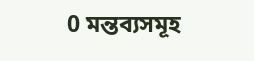0 মন্তব্যসমূহ